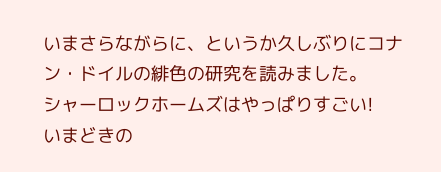いまさらながらに、というか久しぶりにコナン・ドイルの緋色の研究を読みました。
シャーロックホームズはやっぱりすごい!
いまどきの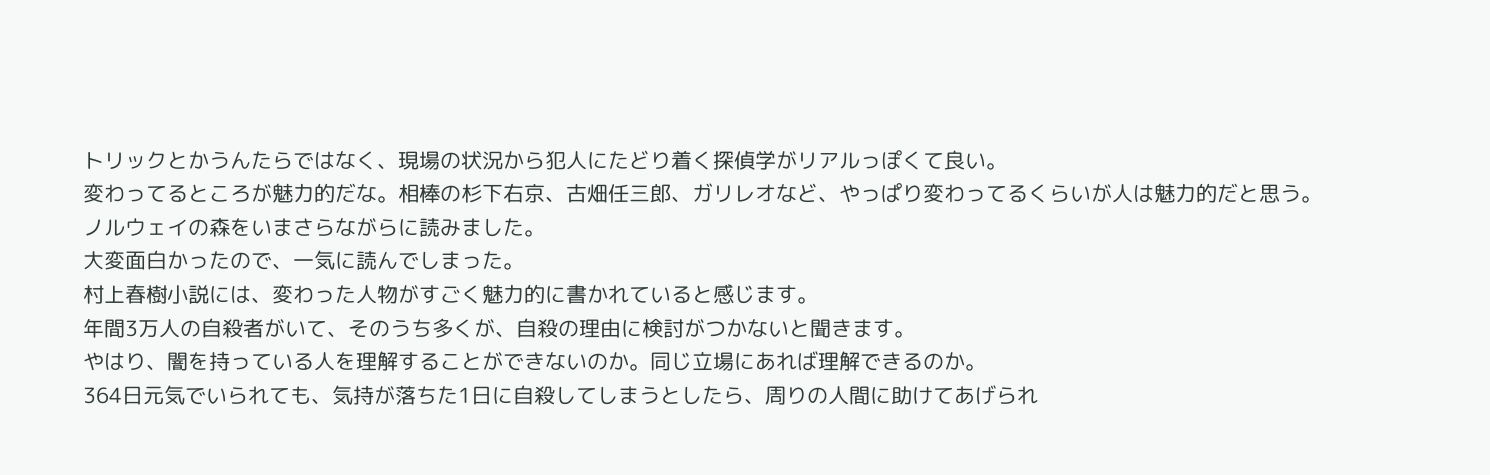トリックとかうんたらではなく、現場の状況から犯人にたどり着く探偵学がリアルっぽくて良い。
変わってるところが魅力的だな。相棒の杉下右京、古畑任三郎、ガリレオなど、やっぱり変わってるくらいが人は魅力的だと思う。
ノルウェイの森をいまさらながらに読みました。
大変面白かったので、一気に読んでしまった。
村上春樹小説には、変わった人物がすごく魅力的に書かれていると感じます。
年間3万人の自殺者がいて、そのうち多くが、自殺の理由に検討がつかないと聞きます。
やはり、闇を持っている人を理解することができないのか。同じ立場にあれば理解できるのか。
364日元気でいられても、気持が落ちた1日に自殺してしまうとしたら、周りの人間に助けてあげられ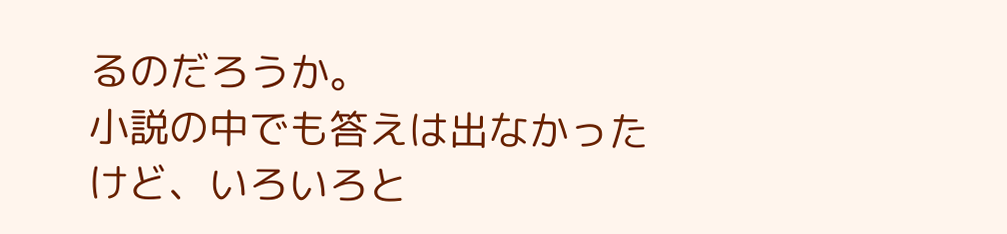るのだろうか。
小説の中でも答えは出なかったけど、いろいろと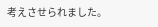考えさせられました。